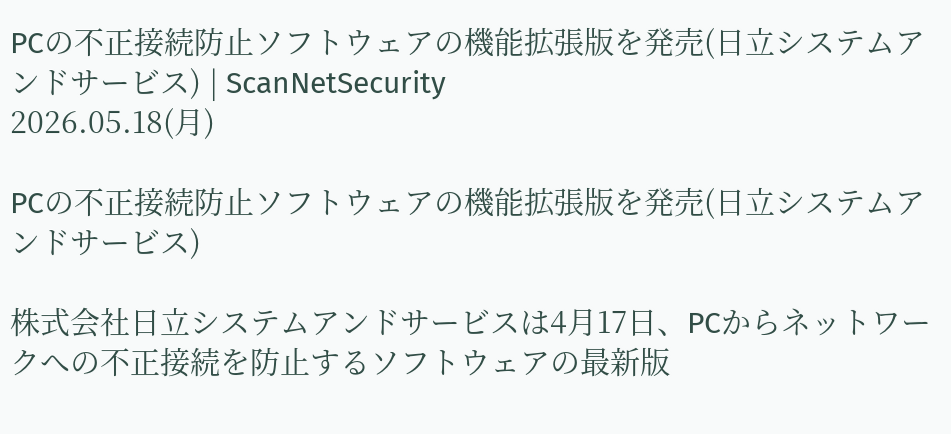PCの不正接続防止ソフトウェアの機能拡張版を発売(日立システムアンドサービス) | ScanNetSecurity
2026.05.18(月)

PCの不正接続防止ソフトウェアの機能拡張版を発売(日立システムアンドサービス)

株式会社日立システムアンドサービスは4月17日、PCからネットワークへの不正接続を防止するソフトウェアの最新版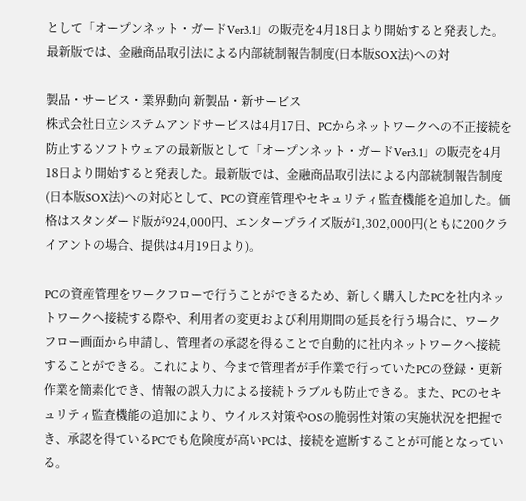として「オープンネット・ガードVer3.1」の販売を4月18日より開始すると発表した。最新版では、金融商品取引法による内部統制報告制度(日本版SOX法)への対

製品・サービス・業界動向 新製品・新サービス
株式会社日立システムアンドサービスは4月17日、PCからネットワークへの不正接続を防止するソフトウェアの最新版として「オープンネット・ガードVer3.1」の販売を4月18日より開始すると発表した。最新版では、金融商品取引法による内部統制報告制度(日本版SOX法)への対応として、PCの資産管理やセキュリティ監査機能を追加した。価格はスタンダード版が924,000円、エンタープライズ版が1,302,000円(ともに200クライアントの場合、提供は4月19日より)。

PCの資産管理をワークフローで行うことができるため、新しく購入したPCを社内ネットワークへ接続する際や、利用者の変更および利用期間の延長を行う場合に、ワークフロー画面から申請し、管理者の承認を得ることで自動的に社内ネットワークへ接続することができる。これにより、今まで管理者が手作業で行っていたPCの登録・更新作業を簡素化でき、情報の誤入力による接続トラブルも防止できる。また、PCのセキュリティ監査機能の追加により、ウイルス対策やOSの脆弱性対策の実施状況を把握でき、承認を得ているPCでも危険度が高いPCは、接続を遮断することが可能となっている。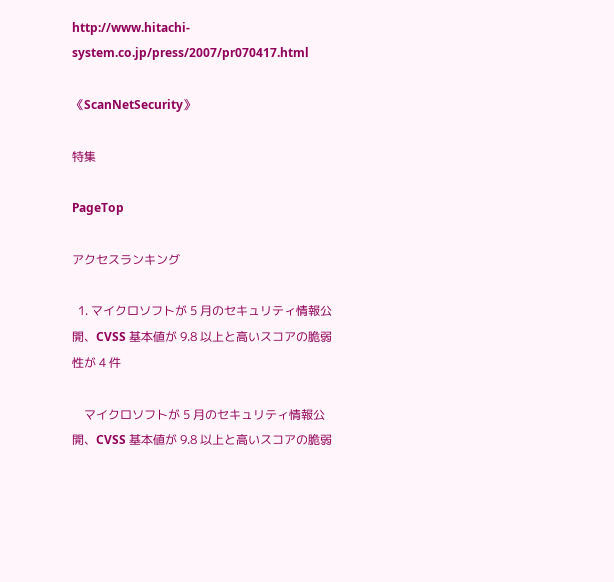http://www.hitachi-system.co.jp/press/2007/pr070417.html

《ScanNetSecurity》

特集

PageTop

アクセスランキング

  1. マイクロソフトが 5 月のセキュリティ情報公開、CVSS 基本値が 9.8 以上と高いスコアの脆弱性が 4 件

    マイクロソフトが 5 月のセキュリティ情報公開、CVSS 基本値が 9.8 以上と高いスコアの脆弱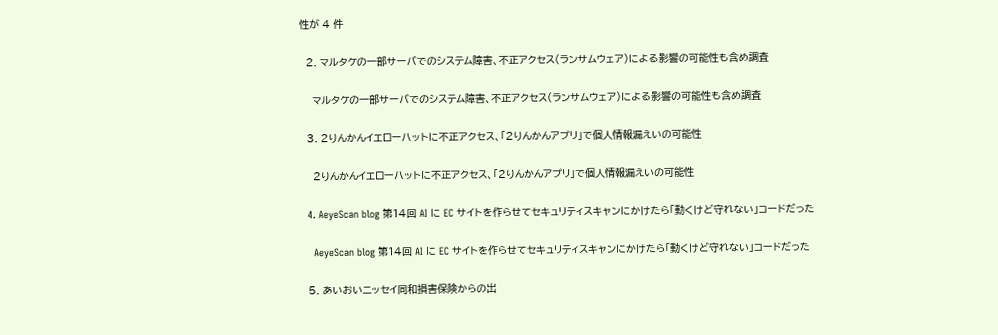性が 4 件

  2. マルタケの一部サーバでのシステム障害、不正アクセス(ランサムウェア)による影響の可能性も含め調査

    マルタケの一部サーバでのシステム障害、不正アクセス(ランサムウェア)による影響の可能性も含め調査

  3. 2りんかんイエローハットに不正アクセス、「2りんかんアプリ」で個人情報漏えいの可能性

    2りんかんイエローハットに不正アクセス、「2りんかんアプリ」で個人情報漏えいの可能性

  4. AeyeScan blog 第14回 AI に EC サイトを作らせてセキュリティスキャンにかけたら「動くけど守れない」コードだった

    AeyeScan blog 第14回 AI に EC サイトを作らせてセキュリティスキャンにかけたら「動くけど守れない」コードだった

  5. あいおいニッセイ同和損害保険からの出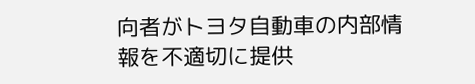向者がトヨタ自動車の内部情報を不適切に提供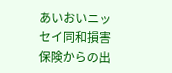あいおいニッセイ同和損害保険からの出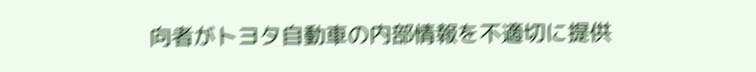向者がトヨタ自動車の内部情報を不適切に提供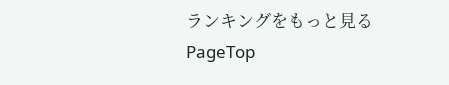ランキングをもっと見る
PageTop